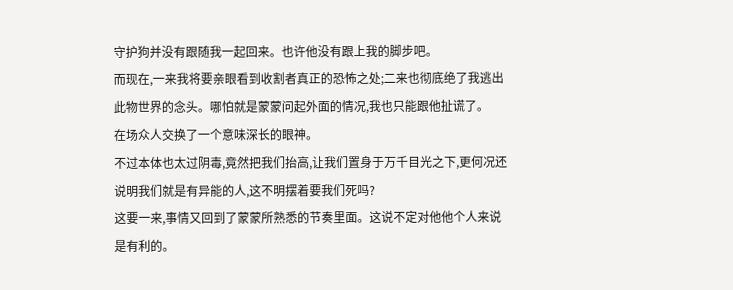守护狗并没有跟随我一起回来。也许他没有跟上我的脚步吧。
而现在,一来我将要亲眼看到收割者真正的恐怖之处;二来也彻底绝了我逃出此物世界的念头。哪怕就是蒙蒙问起外面的情况,我也只能跟他扯谎了。
在场众人交换了一个意味深长的眼神。
不过本体也太过阴毒,竟然把我们抬高,让我们置身于万千目光之下,更何况还说明我们就是有异能的人,这不明摆着要我们死吗?
这要一来,事情又回到了蒙蒙所熟悉的节奏里面。这说不定对他他个人来说是有利的。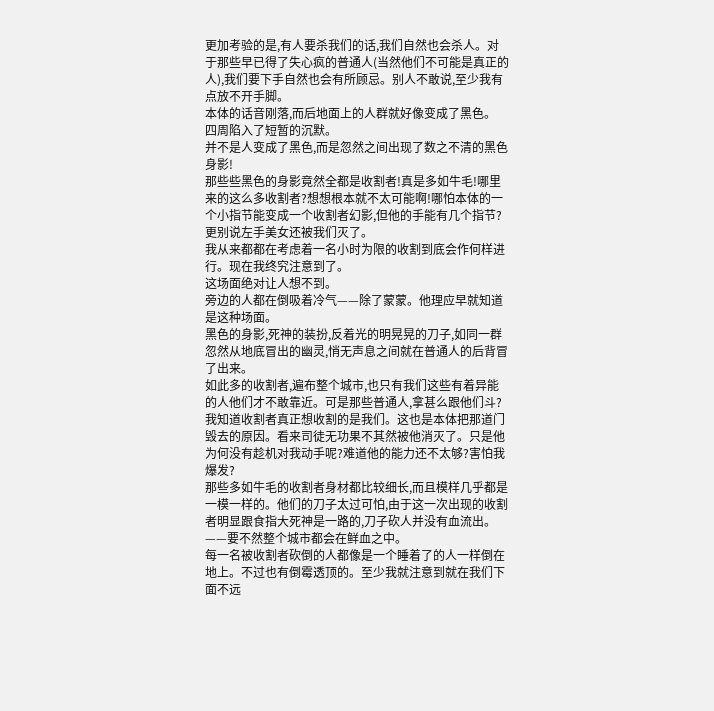更加考验的是,有人要杀我们的话,我们自然也会杀人。对于那些早已得了失心疯的普通人(当然他们不可能是真正的人),我们要下手自然也会有所顾忌。别人不敢说,至少我有点放不开手脚。
本体的话音刚落,而后地面上的人群就好像变成了黑色。
四周陷入了短暂的沉默。
并不是人变成了黑色,而是忽然之间出现了数之不清的黑色身影!
那些些黑色的身影竟然全都是收割者!真是多如牛毛!哪里来的这么多收割者?想想根本就不太可能啊!哪怕本体的一个小指节能变成一个收割者幻影,但他的手能有几个指节?更别说左手美女还被我们灭了。
我从来都都在考虑着一名小时为限的收割到底会作何样进行。现在我终究注意到了。
这场面绝对让人想不到。
旁边的人都在倒吸着冷气——除了蒙蒙。他理应早就知道是这种场面。
黑色的身影,死神的装扮,反着光的明晃晃的刀子,如同一群忽然从地底冒出的幽灵,悄无声息之间就在普通人的后背冒了出来。
如此多的收割者,遍布整个城市,也只有我们这些有着异能的人他们才不敢靠近。可是那些普通人,拿甚么跟他们斗?
我知道收割者真正想收割的是我们。这也是本体把那道门毁去的原因。看来司徒无功果不其然被他消灭了。只是他为何没有趁机对我动手呢?难道他的能力还不太够?害怕我爆发?
那些多如牛毛的收割者身材都比较细长,而且模样几乎都是一模一样的。他们的刀子太过可怕,由于这一次出现的收割者明显跟食指大死神是一路的,刀子砍人并没有血流出。
——要不然整个城市都会在鲜血之中。
每一名被收割者砍倒的人都像是一个睡着了的人一样倒在地上。不过也有倒霉透顶的。至少我就注意到就在我们下面不远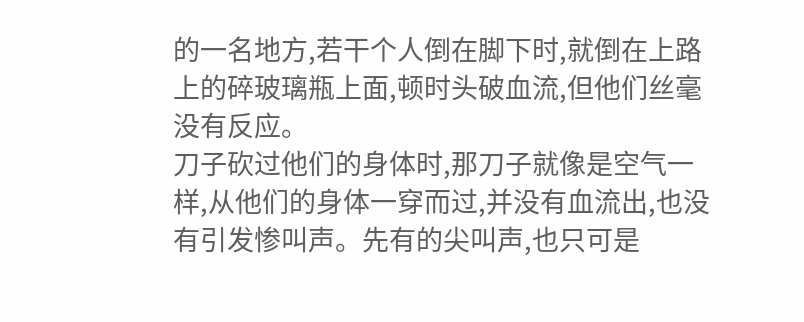的一名地方,若干个人倒在脚下时,就倒在上路上的碎玻璃瓶上面,顿时头破血流,但他们丝毫没有反应。
刀子砍过他们的身体时,那刀子就像是空气一样,从他们的身体一穿而过,并没有血流出,也没有引发惨叫声。先有的尖叫声,也只可是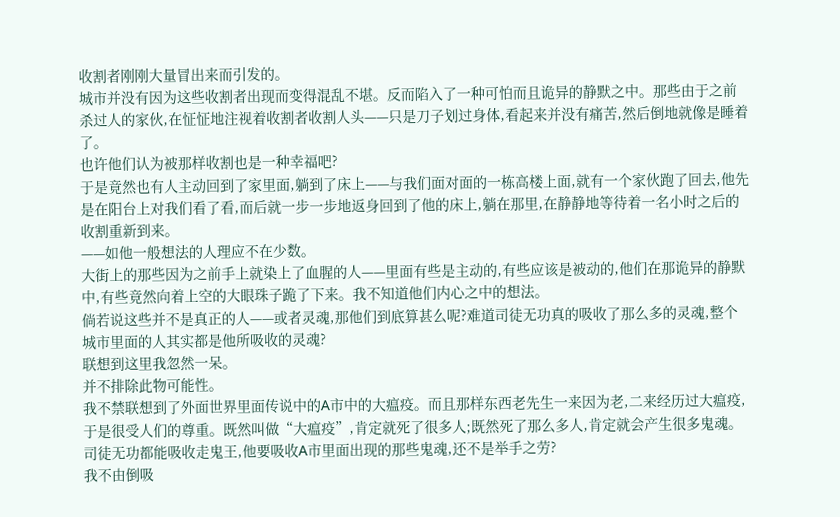收割者刚刚大量冒出来而引发的。
城市并没有因为这些收割者出现而变得混乱不堪。反而陷入了一种可怕而且诡异的静默之中。那些由于之前杀过人的家伙,在怔怔地注视着收割者收割人头——只是刀子划过身体,看起来并没有痛苦,然后倒地就像是睡着了。
也许他们认为被那样收割也是一种幸福吧?
于是竟然也有人主动回到了家里面,躺到了床上——与我们面对面的一栋高楼上面,就有一个家伙跑了回去,他先是在阳台上对我们看了看,而后就一步一步地返身回到了他的床上,躺在那里,在静静地等待着一名小时之后的收割重新到来。
——如他一般想法的人理应不在少数。
大街上的那些因为之前手上就染上了血腥的人——里面有些是主动的,有些应该是被动的,他们在那诡异的静默中,有些竟然向着上空的大眼珠子跪了下来。我不知道他们内心之中的想法。
倘若说这些并不是真正的人——或者灵魂,那他们到底算甚么呢?难道司徒无功真的吸收了那么多的灵魂,整个城市里面的人其实都是他所吸收的灵魂?
联想到这里我忽然一呆。
并不排除此物可能性。
我不禁联想到了外面世界里面传说中的A市中的大瘟疫。而且那样东西老先生一来因为老,二来经历过大瘟疫,于是很受人们的尊重。既然叫做“大瘟疫”,肯定就死了很多人;既然死了那么多人,肯定就会产生很多鬼魂。司徒无功都能吸收走鬼王,他要吸收A市里面出现的那些鬼魂,还不是举手之劳?
我不由倒吸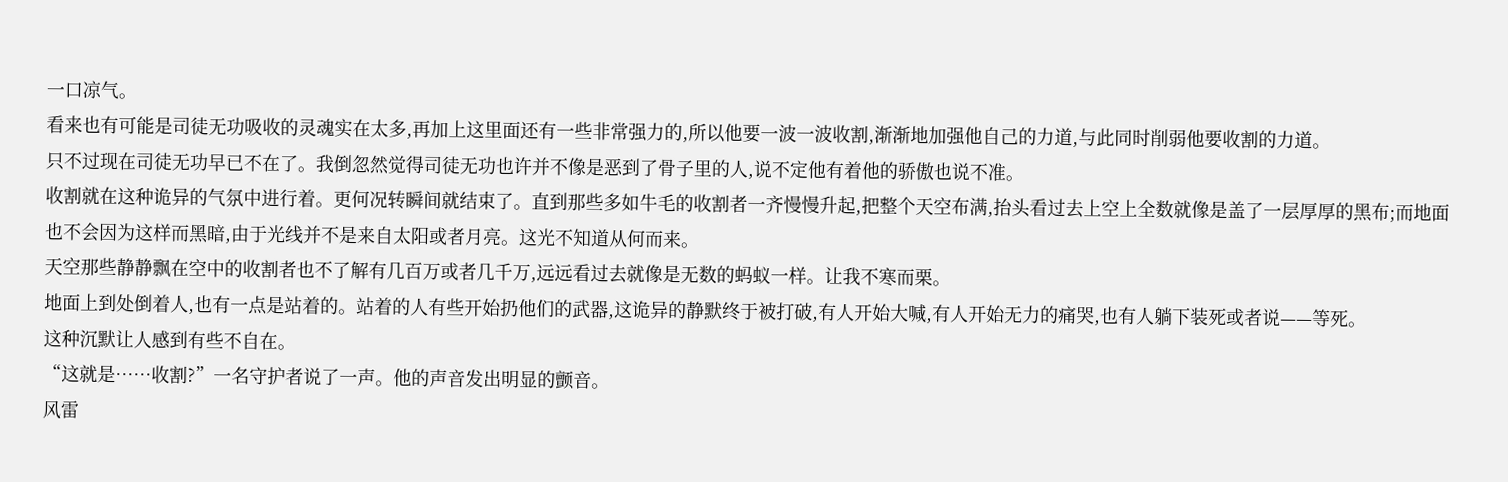一口凉气。
看来也有可能是司徒无功吸收的灵魂实在太多,再加上这里面还有一些非常强力的,所以他要一波一波收割,渐渐地加强他自己的力道,与此同时削弱他要收割的力道。
只不过现在司徒无功早已不在了。我倒忽然觉得司徒无功也许并不像是恶到了骨子里的人,说不定他有着他的骄傲也说不准。
收割就在这种诡异的气氛中进行着。更何况转瞬间就结束了。直到那些多如牛毛的收割者一齐慢慢升起,把整个天空布满,抬头看过去上空上全数就像是盖了一层厚厚的黑布;而地面也不会因为这样而黑暗,由于光线并不是来自太阳或者月亮。这光不知道从何而来。
天空那些静静飘在空中的收割者也不了解有几百万或者几千万,远远看过去就像是无数的蚂蚁一样。让我不寒而栗。
地面上到处倒着人,也有一点是站着的。站着的人有些开始扔他们的武器,这诡异的静默终于被打破,有人开始大喊,有人开始无力的痛哭,也有人躺下装死或者说——等死。
这种沉默让人感到有些不自在。
“这就是……收割?”一名守护者说了一声。他的声音发出明显的颤音。
风雷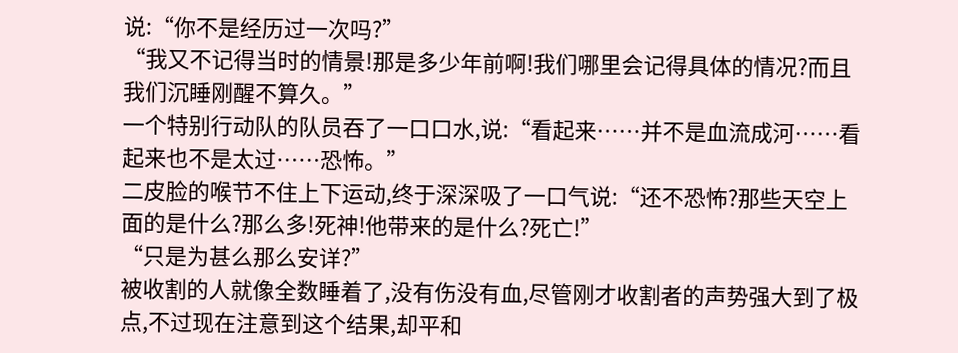说:“你不是经历过一次吗?”
“我又不记得当时的情景!那是多少年前啊!我们哪里会记得具体的情况?而且我们沉睡刚醒不算久。”
一个特别行动队的队员吞了一口口水,说:“看起来……并不是血流成河……看起来也不是太过……恐怖。”
二皮脸的喉节不住上下运动,终于深深吸了一口气说:“还不恐怖?那些天空上面的是什么?那么多!死神!他带来的是什么?死亡!”
“只是为甚么那么安详?”
被收割的人就像全数睡着了,没有伤没有血,尽管刚才收割者的声势强大到了极点,不过现在注意到这个结果,却平和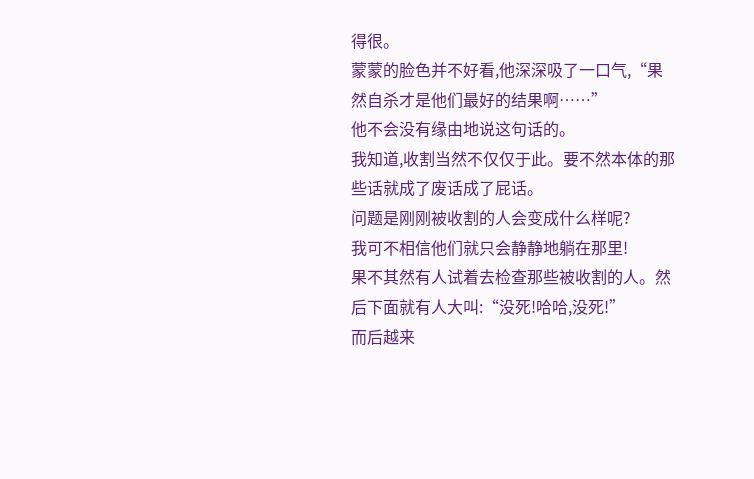得很。
蒙蒙的脸色并不好看,他深深吸了一口气,“果然自杀才是他们最好的结果啊……”
他不会没有缘由地说这句话的。
我知道,收割当然不仅仅于此。要不然本体的那些话就成了废话成了屁话。
问题是刚刚被收割的人会变成什么样呢?
我可不相信他们就只会静静地躺在那里!
果不其然有人试着去检查那些被收割的人。然后下面就有人大叫:“没死!哈哈,没死!”
而后越来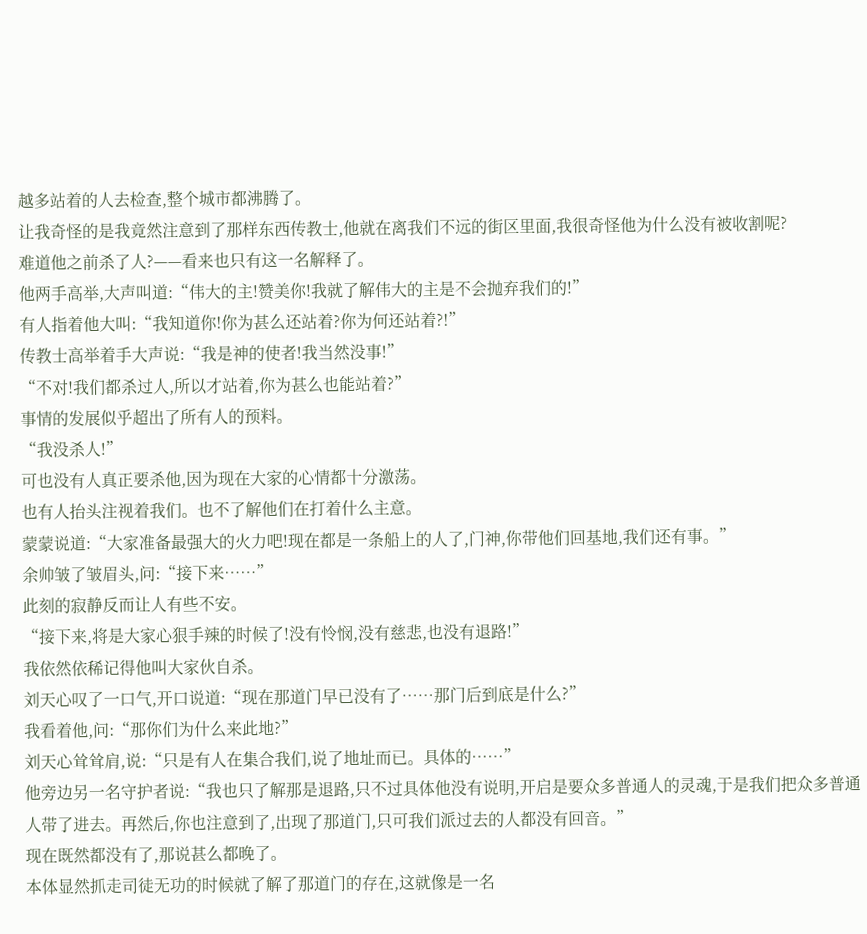越多站着的人去检查,整个城市都沸腾了。
让我奇怪的是我竟然注意到了那样东西传教士,他就在离我们不远的街区里面,我很奇怪他为什么没有被收割呢?
难道他之前杀了人?——看来也只有这一名解释了。
他两手高举,大声叫道:“伟大的主!赞美你!我就了解伟大的主是不会抛弃我们的!”
有人指着他大叫:“我知道你!你为甚么还站着?你为何还站着?!”
传教士高举着手大声说:“我是神的使者!我当然没事!”
“不对!我们都杀过人,所以才站着,你为甚么也能站着?”
事情的发展似乎超出了所有人的预料。
“我没杀人!”
可也没有人真正要杀他,因为现在大家的心情都十分激荡。
也有人抬头注视着我们。也不了解他们在打着什么主意。
蒙蒙说道:“大家准备最强大的火力吧!现在都是一条船上的人了,门神,你带他们回基地,我们还有事。”
余帅皱了皱眉头,问:“接下来……”
此刻的寂静反而让人有些不安。
“接下来,将是大家心狠手辣的时候了!没有怜悯,没有慈悲,也没有退路!”
我依然依稀记得他叫大家伙自杀。
刘天心叹了一口气,开口说道:“现在那道门早已没有了……那门后到底是什么?”
我看着他,问:“那你们为什么来此地?”
刘天心耸耸肩,说:“只是有人在集合我们,说了地址而已。具体的……”
他旁边另一名守护者说:“我也只了解那是退路,只不过具体他没有说明,开启是要众多普通人的灵魂,于是我们把众多普通人带了进去。再然后,你也注意到了,出现了那道门,只可我们派过去的人都没有回音。”
现在既然都没有了,那说甚么都晚了。
本体显然抓走司徒无功的时候就了解了那道门的存在,这就像是一名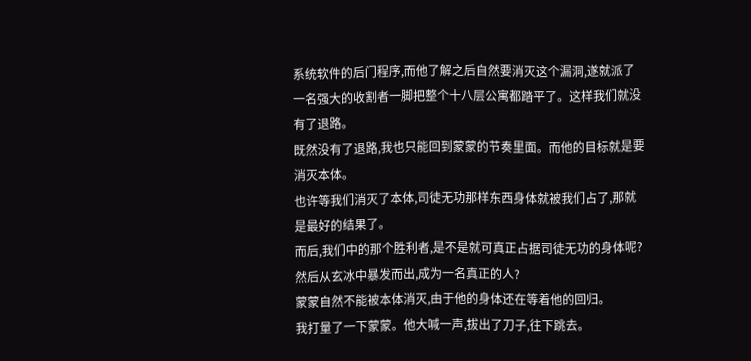系统软件的后门程序,而他了解之后自然要消灭这个漏洞,遂就派了一名强大的收割者一脚把整个十八层公寓都踏平了。这样我们就没有了退路。
既然没有了退路,我也只能回到蒙蒙的节奏里面。而他的目标就是要消灭本体。
也许等我们消灭了本体,司徒无功那样东西身体就被我们占了,那就是最好的结果了。
而后,我们中的那个胜利者,是不是就可真正占据司徒无功的身体呢?然后从玄冰中暴发而出,成为一名真正的人?
蒙蒙自然不能被本体消灭,由于他的身体还在等着他的回归。
我打量了一下蒙蒙。他大喊一声,拔出了刀子,往下跳去。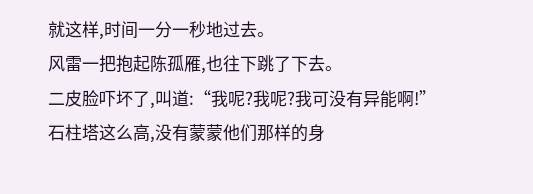就这样,时间一分一秒地过去。
风雷一把抱起陈孤雁,也往下跳了下去。
二皮脸吓坏了,叫道:“我呢?我呢?我可没有异能啊!”
石柱塔这么高,没有蒙蒙他们那样的身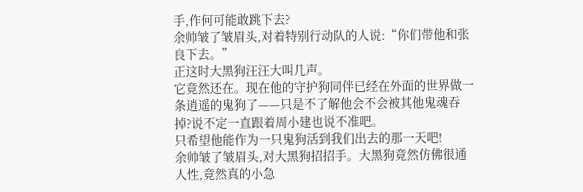手,作何可能敢跳下去?
余帅皱了皱眉头,对着特别行动队的人说:“你们带他和张良下去。”
正这时大黑狗汪汪大叫几声。
它竟然还在。现在他的守护狗同伴已经在外面的世界做一条逍遥的鬼狗了——只是不了解他会不会被其他鬼魂吞掉?说不定一直跟着周小建也说不准吧。
只希望他能作为一只鬼狗活到我们出去的那一天吧!
余帅皱了皱眉头,对大黑狗招招手。大黑狗竟然仿佛很通人性,竟然真的小急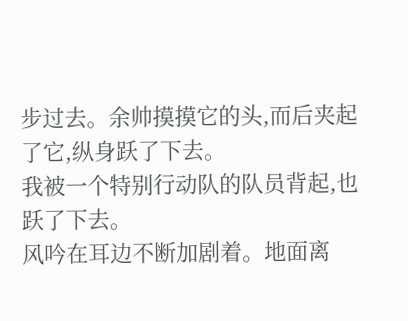步过去。余帅摸摸它的头,而后夹起了它,纵身跃了下去。
我被一个特别行动队的队员背起,也跃了下去。
风吟在耳边不断加剧着。地面离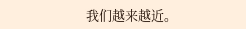我们越来越近。